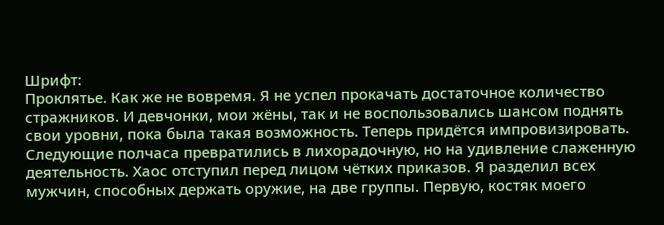Шрифт:
Проклятье. Как же не вовремя. Я не успел прокачать достаточное количество стражников. И девчонки, мои жёны, так и не воспользовались шансом поднять свои уровни, пока была такая возможность. Теперь придётся импровизировать.
Следующие полчаса превратились в лихорадочную, но на удивление слаженную деятельность. Хаос отступил перед лицом чётких приказов. Я разделил всех мужчин, способных держать оружие, на две группы. Первую, костяк моего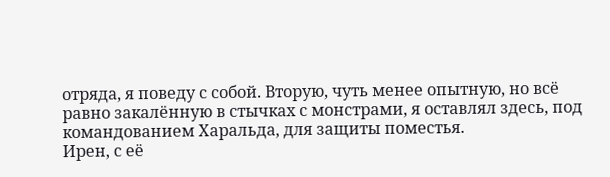отряда, я поведу с собой. Вторую, чуть менее опытную, но всё равно закалённую в стычках с монстрами, я оставлял здесь, под командованием Харальда, для защиты поместья.
Ирен, с её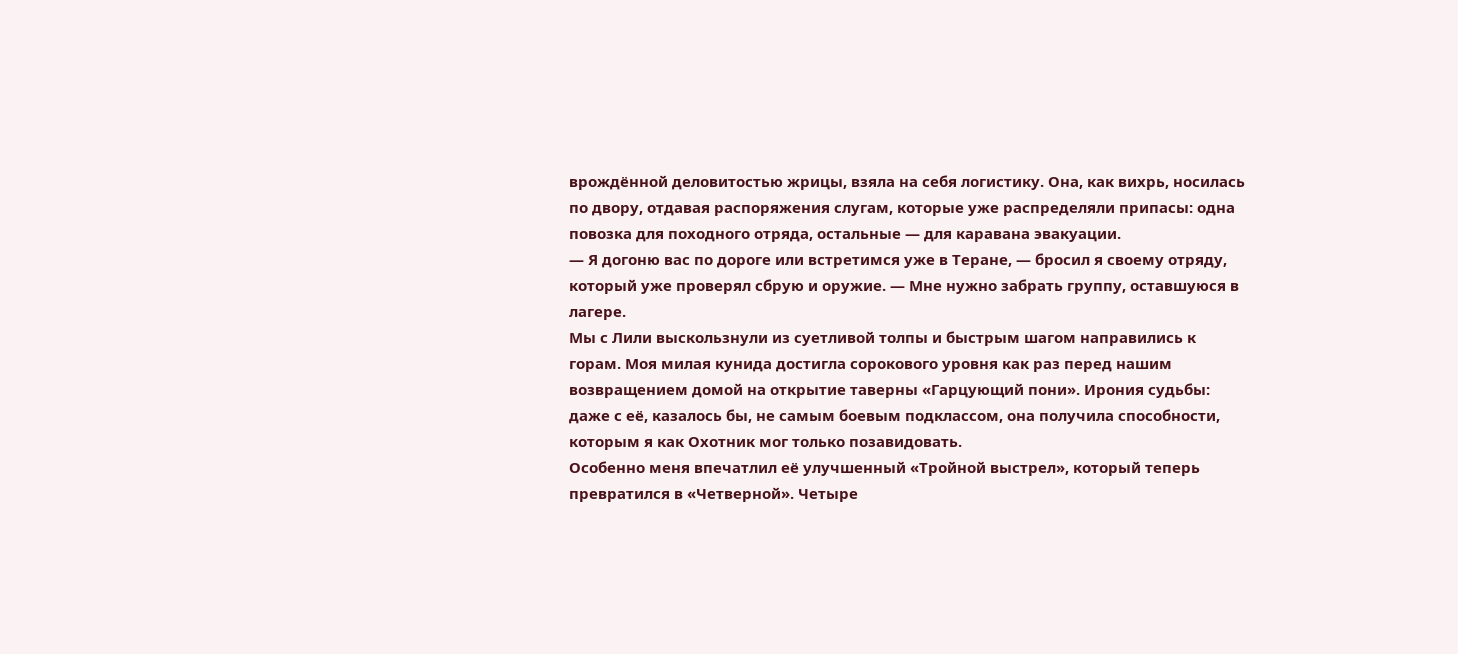врождённой деловитостью жрицы, взяла на себя логистику. Она, как вихрь, носилась по двору, отдавая распоряжения слугам, которые уже распределяли припасы: одна повозка для походного отряда, остальные — для каравана эвакуации.
— Я догоню вас по дороге или встретимся уже в Теране, — бросил я своему отряду, который уже проверял сбрую и оружие. — Мне нужно забрать группу, оставшуюся в лагере.
Мы с Лили выскользнули из суетливой толпы и быстрым шагом направились к горам. Моя милая кунида достигла сорокового уровня как раз перед нашим возвращением домой на открытие таверны «Гарцующий пони». Ирония судьбы: даже с её, казалось бы, не самым боевым подклассом, она получила способности, которым я как Охотник мог только позавидовать.
Особенно меня впечатлил её улучшенный «Тройной выстрел», который теперь превратился в «Четверной». Четыре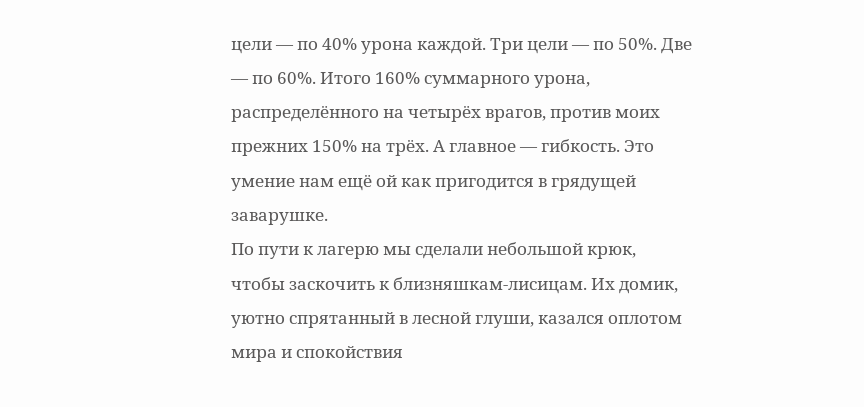цели — по 40% урона каждой. Три цели — по 50%. Две — по 60%. Итого 160% суммарного урона, распределённого на четырёх врагов, против моих прежних 150% на трёх. А главное — гибкость. Это умение нам ещё ой как пригодится в грядущей заварушке.
По пути к лагерю мы сделали небольшой крюк, чтобы заскочить к близняшкам-лисицам. Их домик, уютно спрятанный в лесной глуши, казался оплотом мира и спокойствия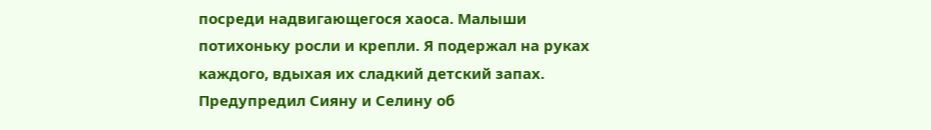посреди надвигающегося хаоса. Малыши потихоньку росли и крепли. Я подержал на руках каждого, вдыхая их сладкий детский запах.
Предупредил Сияну и Селину об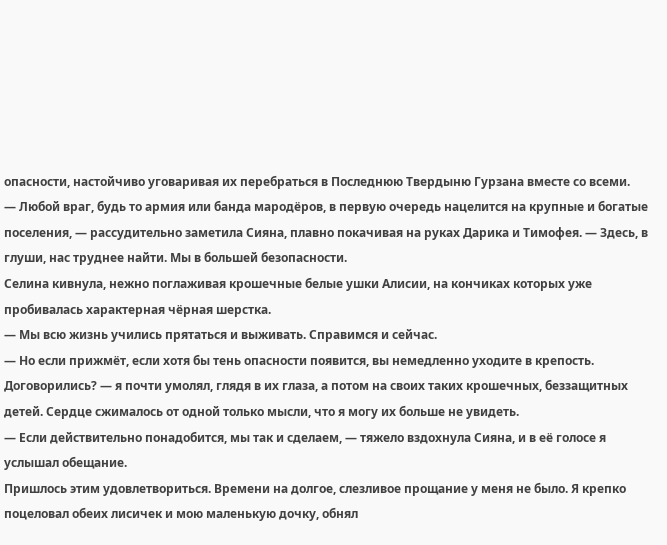опасности, настойчиво уговаривая их перебраться в Последнюю Твердыню Гурзана вместе со всеми.
— Любой враг, будь то армия или банда мародёров, в первую очередь нацелится на крупные и богатые поселения, — рассудительно заметила Сияна, плавно покачивая на руках Дарика и Тимофея. — Здесь, в глуши, нас труднее найти. Мы в большей безопасности.
Селина кивнула, нежно поглаживая крошечные белые ушки Алисии, на кончиках которых уже пробивалась характерная чёрная шерстка.
— Мы всю жизнь учились прятаться и выживать. Справимся и сейчас.
— Но если прижмёт, если хотя бы тень опасности появится, вы немедленно уходите в крепость. Договорились? — я почти умолял, глядя в их глаза, а потом на своих таких крошечных, беззащитных детей. Сердце сжималось от одной только мысли, что я могу их больше не увидеть.
— Если действительно понадобится, мы так и сделаем, — тяжело вздохнула Сияна, и в её голосе я услышал обещание.
Пришлось этим удовлетвориться. Времени на долгое, слезливое прощание у меня не было. Я крепко поцеловал обеих лисичек и мою маленькую дочку, обнял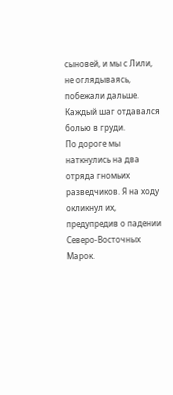сыновей, и мы с Лили, не оглядываясь, побежали дальше. Каждый шаг отдавался болью в груди.
По дороге мы наткнулись на два отряда гномьих разведчиков. Я на ходу окликнул их, предупредив о падении Северо-Восточных Марок.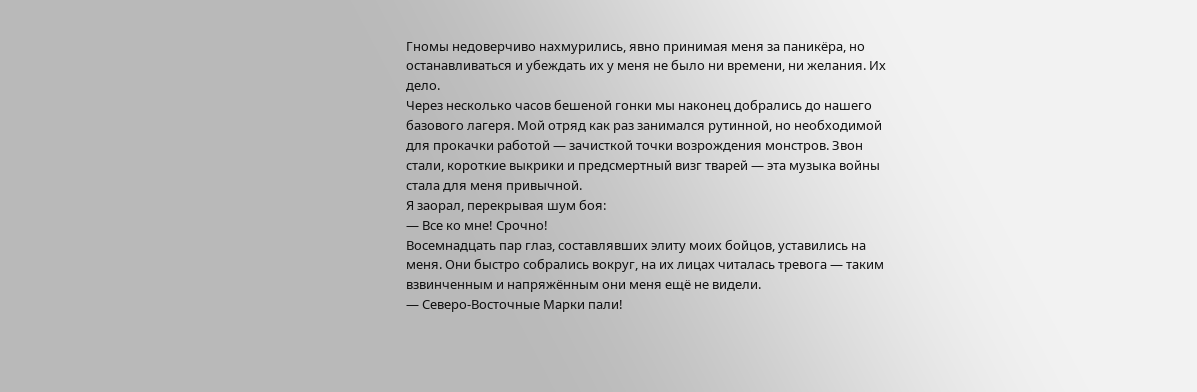Гномы недоверчиво нахмурились, явно принимая меня за паникёра, но останавливаться и убеждать их у меня не было ни времени, ни желания. Их дело.
Через несколько часов бешеной гонки мы наконец добрались до нашего базового лагеря. Мой отряд как раз занимался рутинной, но необходимой для прокачки работой — зачисткой точки возрождения монстров. Звон стали, короткие выкрики и предсмертный визг тварей — эта музыка войны стала для меня привычной.
Я заорал, перекрывая шум боя:
— Все ко мне! Срочно!
Восемнадцать пар глаз, составлявших элиту моих бойцов, уставились на меня. Они быстро собрались вокруг, на их лицах читалась тревога — таким взвинченным и напряжённым они меня ещё не видели.
— Северо-Восточные Марки пали!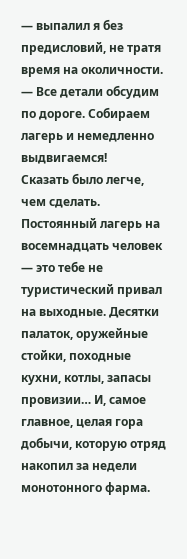— выпалил я без предисловий, не тратя время на околичности. — Все детали обсудим по дороге. Собираем лагерь и немедленно выдвигаемся!
Сказать было легче, чем сделать. Постоянный лагерь на восемнадцать человек — это тебе не туристический привал на выходные. Десятки палаток, оружейные стойки, походные кухни, котлы, запасы провизии… И, самое главное, целая гора добычи, которую отряд накопил за недели монотонного фарма.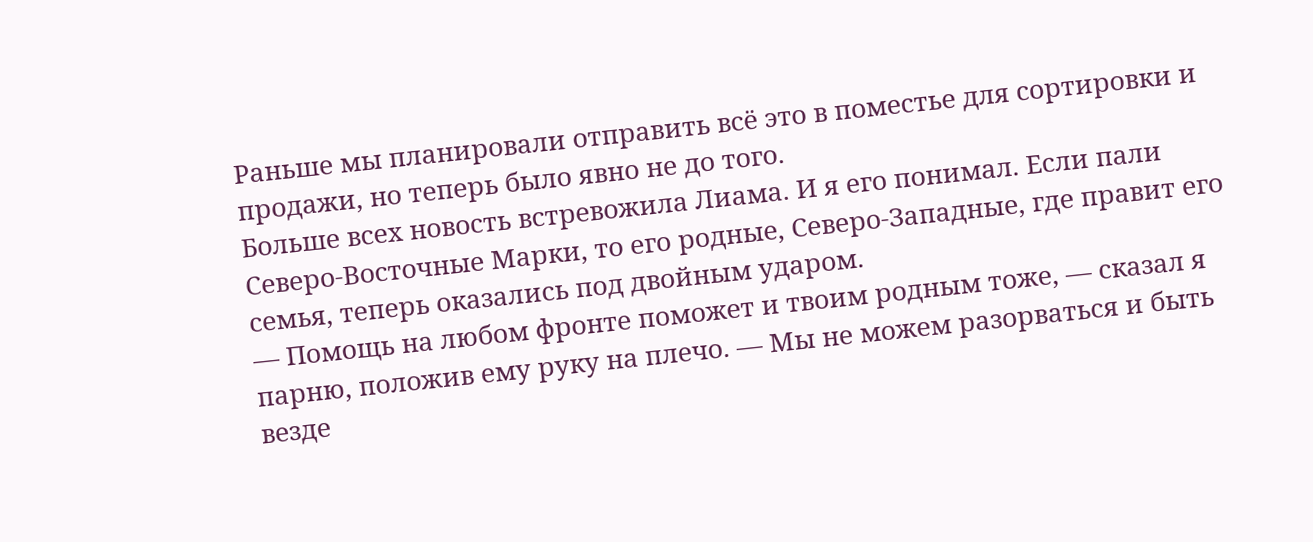Раньше мы планировали отправить всё это в поместье для сортировки и продажи, но теперь было явно не до того.
Больше всех новость встревожила Лиама. И я его понимал. Если пали Северо-Восточные Марки, то его родные, Северо-Западные, где правит его семья, теперь оказались под двойным ударом.
— Помощь на любом фронте поможет и твоим родным тоже, — сказал я парню, положив ему руку на плечо. — Мы не можем разорваться и быть везде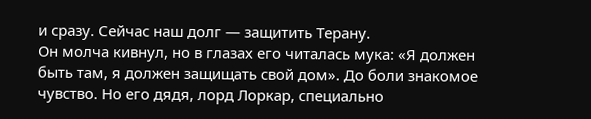и сразу. Сейчас наш долг — защитить Терану.
Он молча кивнул, но в глазах его читалась мука: «Я должен быть там, я должен защищать свой дом». До боли знакомое чувство. Но его дядя, лорд Лоркар, специально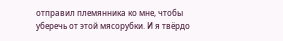отправил племянника ко мне, чтобы уберечь от этой мясорубки. И я твёрдо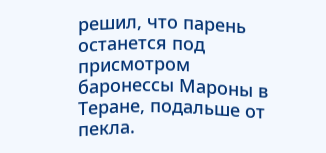решил, что парень останется под присмотром баронессы Мароны в Теране, подальше от пекла.